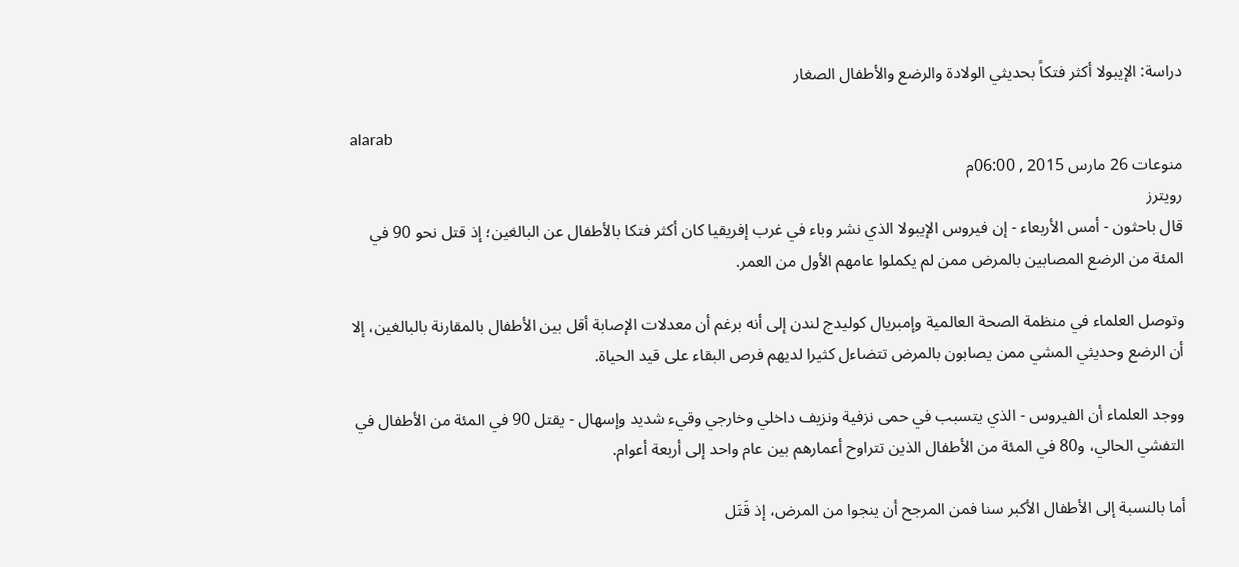دراسة: الإيبولا أكثر فتكاً بحديثي الولادة والرضع والأطفال الصغار

alarab
منوعات 26 مارس 2015 , 06:00م
رويترز
قال باحثون - أمس الأربعاء - إن فيروس الإيبولا الذي نشر وباء في غرب إفريقيا كان أكثر فتكا بالأطفال عن البالغين؛ إذ قتل نحو 90 في المئة من الرضع المصابين بالمرض ممن لم يكملوا عامهم الأول من العمر.

وتوصل العلماء في منظمة الصحة العالمية وإمبريال كوليدج لندن إلى أنه برغم أن معدلات الإصابة أقل بين الأطفال بالمقارنة بالبالغين، إلا أن الرضع وحديثي المشي ممن يصابون بالمرض تتضاءل كثيرا لديهم فرص البقاء على قيد الحياة.

ووجد العلماء أن الفيروس - الذي يتسبب في حمى نزفية ونزيف داخلي وخارجي وقيء شديد وإسهال - يقتل 90 في المئة من الأطفال في التفشي الحالي، و80 في المئة من الأطفال الذين تتراوح أعمارهم بين عام واحد إلى أربعة أعوام.

أما بالنسبة إلى الأطفال الأكبر سنا فمن المرجح أن ينجوا من المرض، إذ قَتَل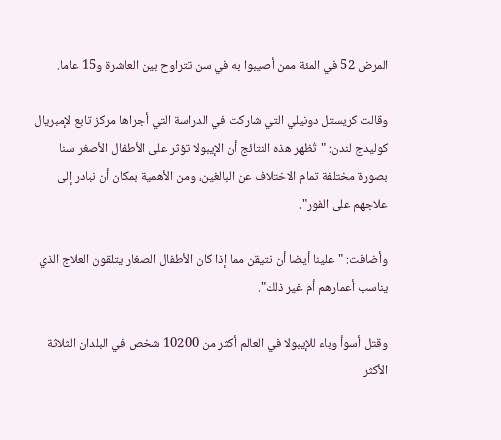المرض 52 في المئة ممن أصيبوا به في سن تتراوح بين العاشرة و15 عاما.

وقالت كريستل دونيلي التي شاركت في الدراسة التي أجراها مركز تابع لإمبريال كوليدج لندن: "تُظهر هذه النتائج أن الإيبولا تؤثر على الأطفال الأصغر سنا بصورة مختلفة تمام الاختلاف عن البالغين، ومن الأهمية بمكان أن نبادر إلى علاجهم على الفور".

وأضافت: "علينا أيضا أن نتيقن مما إذا كان الأطفال الصغار يتلقون العلاج الذي يناسب أعمارهم أم غير ذلك".

وقتل أسوأ وباء للإيبولا في العالم أكثر من 10200 شخص في البلدان الثلاثة الأكثر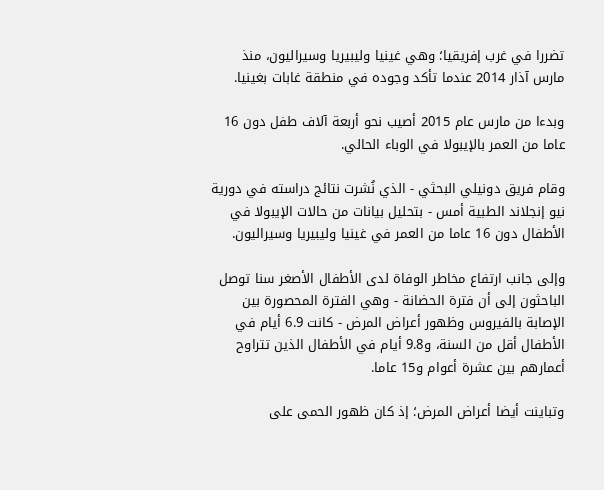تضررا في غرب إفريقيا؛ وهي غينيا وليبيريا وسيراليون، منذ مارس آذار 2014 عندما تأكد وجوده في منطقة غابات بغينيا.

وبدءا من مارس عام 2015 أصيب نحو أربعة آلاف طفل دون 16 عاما من العمر بالإيبولا في الوباء الحالي.

وقام فريق دونيلي البحثي - الذي نُشرت نتائج دراسته في دورية نيو إنجلاند الطبية أمس - بتحليل بيانات من حالات الإيبولا في الأطفال دون 16 عاما من العمر في غينيا وليبيريا وسيراليون.

وإلى جانب ارتفاع مخاطر الوفاة لدى الأطفال الأصغر سنا توصل الباحثون إلى أن فترة الحضانة - وهي الفترة المحصورة بين الإصابة بالفيروس وظهور أعراض المرض - كانت 6.9 أيام في الأطفال أقل من السنة، و9.8 أيام في الأطفال الذين تتراوح أعمارهم بين عشرة أعوام و15 عاما.

وتباينت أيضا أعراض المرض؛ إذ كان ظهور الحمى على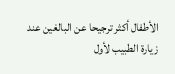الأطفال أكثر ترجيحا عن البالغين عند زيارة الطبيب لأول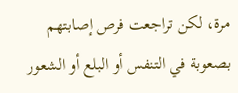مرة، لكن تراجعت فرص إصابتهم بصعوبة في التنفس أو البلع أو الشعور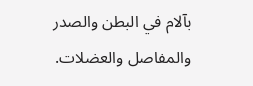بآلام في البطن والصدر والمفاصل والعضلات.